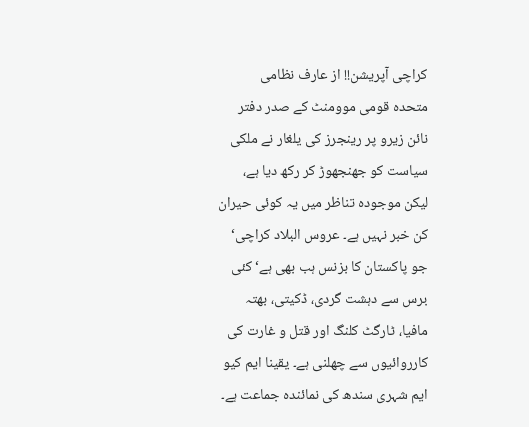کراچی آپریشن!! از عارف نظامی
متحدہ قومی موومنٹ کے صدر دفتر نائن زیرو پر رینجرز کی یلغار نے ملکی سیاست کو جھنجھوڑ کر رکھ دیا ہے، لیکن موجودہ تناظر میں یہ کوئی حیران کن خبر نہیں ہے۔ عروس البلاد کراچی‘ جو پاکستان کا بزنس ہب بھی ہے‘ کئی برس سے دہشت گردی، ڈکیتی، بھتہ مافیا، ٹارگٹ کلنگ اور قتل و غارت کی کارروائیوں سے چھلنی ہے۔ یقینا ایم کیو ایم شہری سندھ کی نمائندہ جماعت ہے۔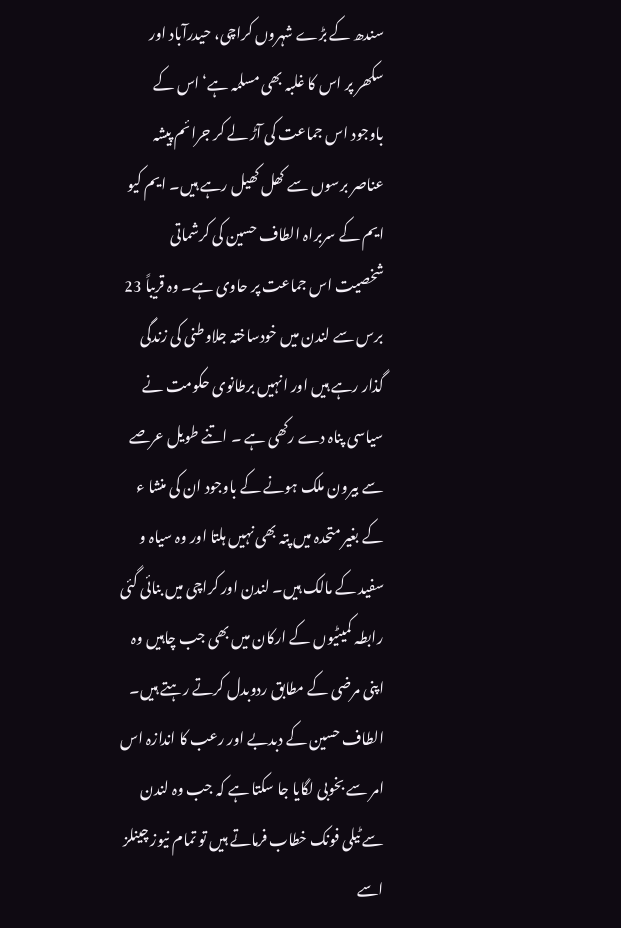سندھ کے بڑے شہروں کراچی، حیدرآباد اور سکھر پر اس کا غلبہ بھی مسلمہ ہے‘ اس کے باوجود اس جماعت کی آڑ لے کر جرائم پیشہ عناصر برسوں سے کھل کھیل رہے ہیں۔ ایم کیو ایم کے سربراہ الطاف حسین کی کرشماتی شخصیت اس جماعت پر حاوی ہے۔ وہ قریباً 23 برس سے لندن میں خودساختہ جلاوطنی کی زندگی گذار رہے ہیں اور انہیں برطانوی حکومت نے سیاسی پناہ دے رکھی ہے ۔ اتنے طویل عرصے سے بیرون ملک ہونے کے باوجود ان کی منشا ء کے بغیر متحدہ میں پتہ بھی نہیں ہلتا اور وہ سیاہ و سفید کے مالک ہیں۔ لندن اور کراچی میں بنائی گئی رابطہ کمیٹیوں کے ارکان میں بھی جب چاہیں وہ اپنی مرضی کے مطابق ردوبدل کرتے رہتے ہیں۔ الطاف حسین کے دبدبے اور رعب کا اندازہ اس امر سے بخوبی لگایا جا سکتا ہے کہ جب وہ لندن سے ٹیلی فونک خطاب فرماتے ہیں تو تمام نیوز چینلز اسے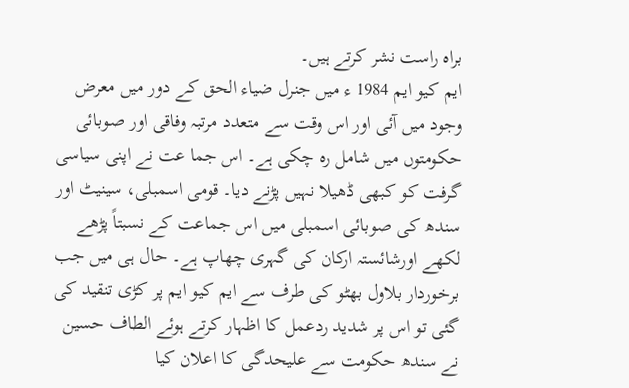براہ راست نشر کرتے ہیں۔
ایم کیو ایم 1984 ء میں جنرل ضیاء الحق کے دور میں معرض وجود میں آئی اور اس وقت سے متعدد مرتبہ وفاقی اور صوبائی حکومتوں میں شامل رہ چکی ہے۔ اس جما عت نے اپنی سیاسی گرفت کو کبھی ڈھیلا نہیں پڑنے دیا۔ قومی اسمبلی، سینیٹ اور سندھ کی صوبائی اسمبلی میں اس جماعت کے نسبتاً پڑھے لکھے اورشائستہ ارکان کی گہری چھاپ ہے۔ حال ہی میں جب برخوردار بلاول بھٹو کی طرف سے ایم کیو ایم پر کڑی تنقید کی گئی تو اس پر شدید ردعمل کا اظہار کرتے ہوئے الطاف حسین نے سندھ حکومت سے علیحدگی کا اعلان کیا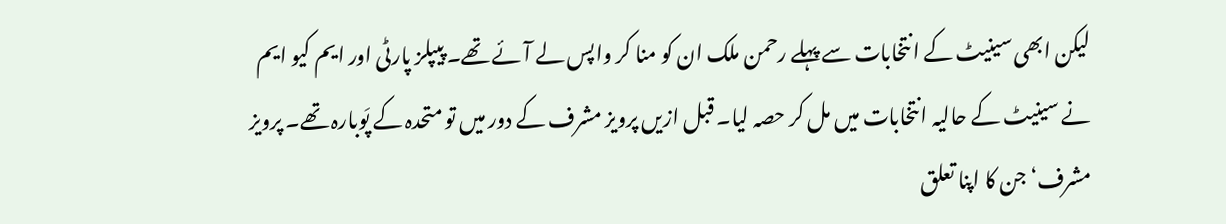لیکن ابھی سینیٹ کے انتخابات سے پہلے رحمن ملک ان کو منا کر واپس لے آئے تھے۔ پیپلز پارٹی اور ایم کیو ایم نے سینیٹ کے حالیہ انتخابات میں مل کر حصہ لیا۔ قبل ازیں پرویز مشرف کے دور میں تو متحدہ کے پَوبارہ تھے۔ پرویز مشرف‘ جن کا اپنا تعلق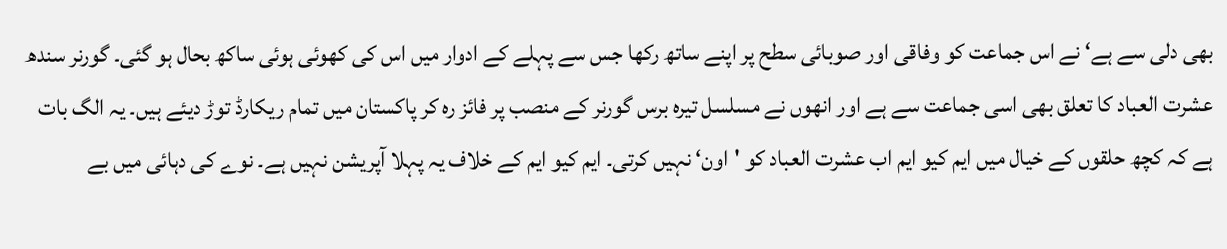بھی دلی سے ہے‘ نے اس جماعت کو وفاقی اور صوبائی سطح پر اپنے ساتھ رکھا جس سے پہلے کے ادوار میں اس کی کھوئی ہوئی ساکھ بحال ہو گئی۔ گورنر سندھ عشرت العباد کا تعلق بھی اسی جماعت سے ہے اور انھوں نے مسلسل تیرہ برس گورنر کے منصب پر فائز رہ کر پاکستان میں تمام ریکارڈ توڑ دیئے ہیں۔ یہ الگ بات ہے کہ کچھ حلقوں کے خیال میں ایم کیو ایم اب عشرت العباد کو 'اون‘ نہیں کرتی۔ ایم کیو ایم کے خلاف یہ پہلا آپریشن نہیں ہے۔ نوے کی دہائی میں بے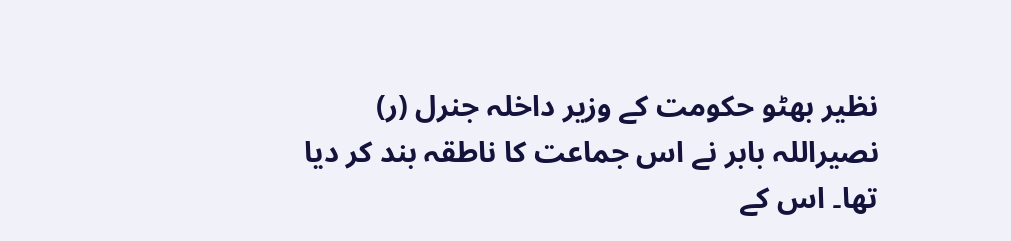نظیر بھٹو حکومت کے وزیر داخلہ جنرل (ر) نصیراللہ بابر نے اس جماعت کا ناطقہ بند کر دیا تھا۔ اس کے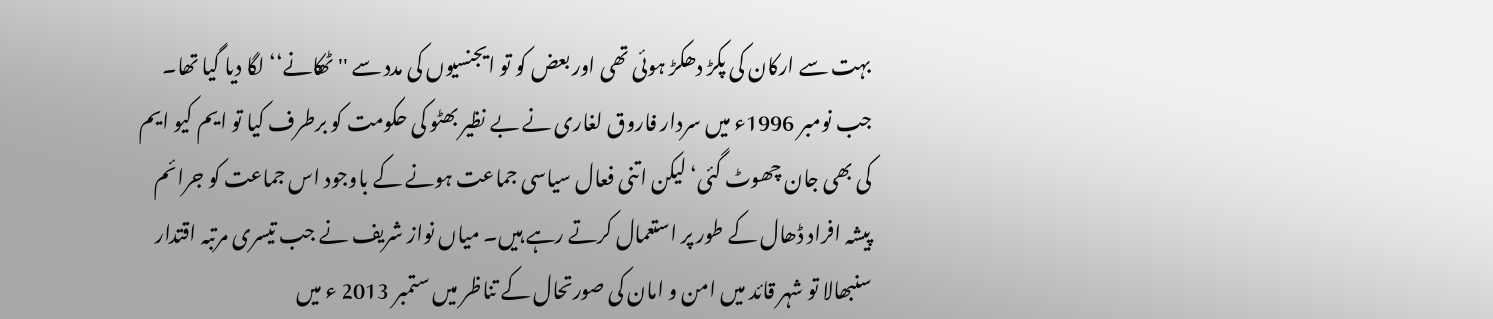بہت سے ارکان کی پکڑ دھکڑ ہوئی تھی اور بعض کو تو ایجنسیوں کی مدد سے ''ٹھکانے‘‘ لگا دیا گیا تھا۔ جب نومبر 1996ء میں سردار فاروق لغاری نے بے نظیر بھٹو کی حکومت کو برطرف کیا تو ایم کیو ایم کی بھی جان چھوٹ گئی‘ لیکن اتنی فعال سیاسی جماعت ہونے کے باوجود اس جماعت کو جرائم پیشہ افراد ڈھال کے طور پر استعمال کرتے رہے ہیں۔ میاں نواز شریف نے جب تیسری مرتبہ اقتدار سنبھالا تو شہر قائد میں امن و امان کی صورتحال کے تناظر میں ستمبر 2013 ء میں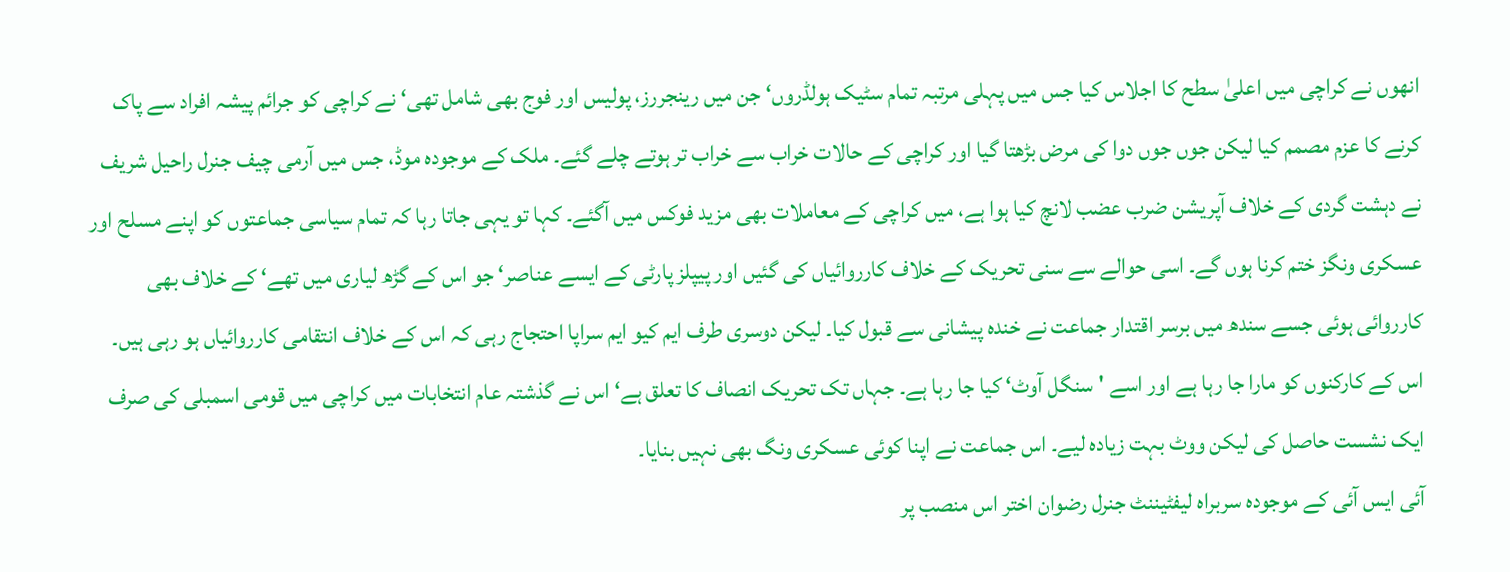انھوں نے کراچی میں اعلیٰ سطح کا اجلاس کیا جس میں پہلی مرتبہ تمام سٹیک ہولڈروں‘ جن میں رینجررز، پولیس اور فوج بھی شامل تھی‘ نے کراچی کو جرائم پیشہ افراد سے پاک کرنے کا عزم مصمم کیا لیکن جوں جوں دوا کی مرض بڑھتا گیا اور کراچی کے حالات خراب سے خراب تر ہوتے چلے گئے۔ ملک کے موجودہ موڈ، جس میں آرمی چیف جنرل راحیل شریف نے دہشت گردی کے خلاف آپریشن ضرب عضب لانچ کیا ہوا ہے، میں کراچی کے معاملات بھی مزید فوکس میں آگئے۔ کہا تو یہی جاتا رہا کہ تمام سیاسی جماعتوں کو اپنے مسلح اور عسکری ونگز ختم کرنا ہوں گے۔ اسی حوالے سے سنی تحریک کے خلاف کارروائیاں کی گئیں اور پیپلز پارٹی کے ایسے عناصر‘ جو اس کے گڑھ لیاری میں تھے‘ کے خلاف بھی کارروائی ہوئی جسے سندھ میں برسر اقتدار جماعت نے خندہ پیشانی سے قبول کیا۔ لیکن دوسری طرف ایم کیو ایم سراپا احتجاج رہی کہ اس کے خلاف انتقامی کارروائیاں ہو رہی ہیں۔ اس کے کارکنوں کو مارا جا رہا ہے اور اسے 'سنگل آوٹ‘ کیا جا رہا ہے۔ جہاں تک تحریک انصاف کا تعلق ہے‘ اس نے گذشتہ عام انتخابات میں کراچی میں قومی اسمبلی کی صرف ایک نشست حاصل کی لیکن ووٹ بہت زیادہ لیے۔ اس جماعت نے اپنا کوئی عسکری ونگ بھی نہیں بنایا۔
آئی ایس آئی کے موجودہ سربراہ لیفٹیننٹ جنرل رضوان اختر اس منصب پر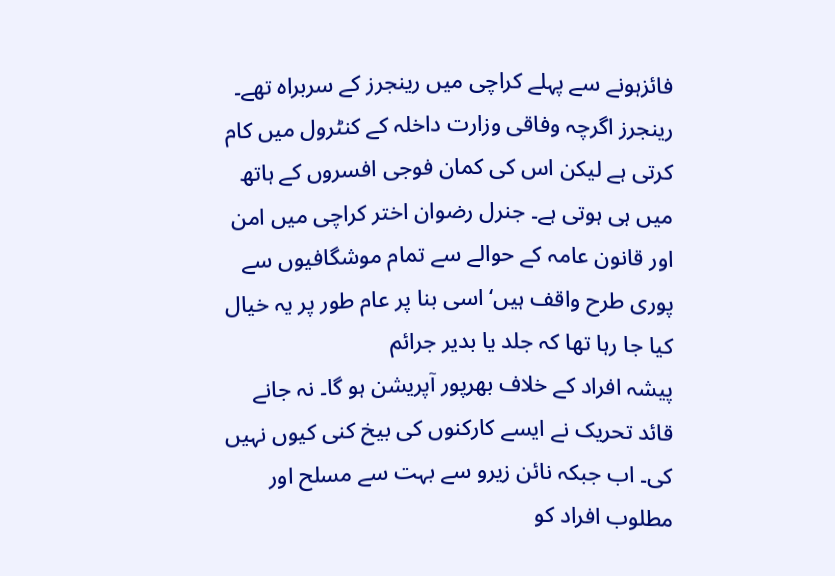فائزہونے سے پہلے کراچی میں رینجرز کے سربراہ تھے۔ رینجرز اگرچہ وفاقی وزارت داخلہ کے کنٹرول میں کام کرتی ہے لیکن اس کی کمان فوجی افسروں کے ہاتھ میں ہی ہوتی ہے۔ جنرل رضوان اختر کراچی میں امن اور قانون عامہ کے حوالے سے تمام موشگافیوں سے پوری طرح واقف ہیں‘ اسی بنا پر عام طور پر یہ خیال کیا جا رہا تھا کہ جلد یا بدیر جرائم
پیشہ افراد کے خلاف بھرپور آپریشن ہو گا۔ نہ جانے قائد تحریک نے ایسے کارکنوں کی بیخ کنی کیوں نہیں کی۔ اب جبکہ نائن زیرو سے بہت سے مسلح اور مطلوب افراد کو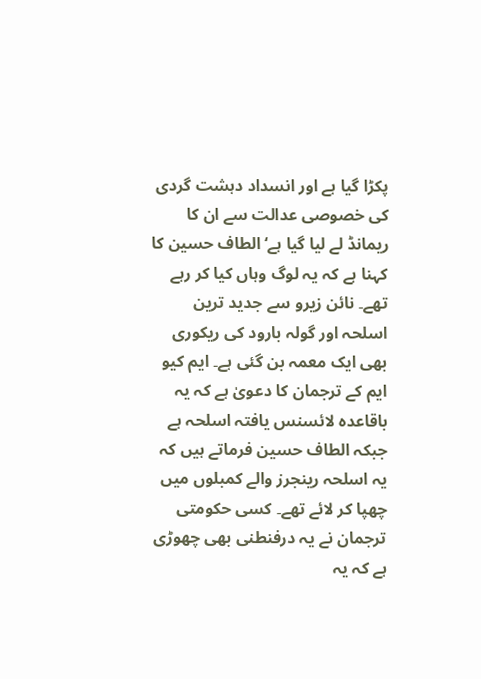پکڑا گیا ہے اور انسداد دہشت گردی کی خصوصی عدالت سے ان کا ریمانڈ لے لیا گیا ہے‘ الطاف حسین کا کہنا ہے کہ یہ لوگ وہاں کیا کر رہے تھے۔ نائن زیرو سے جدید ترین اسلحہ اور گولہ بارود کی ریکوری بھی ایک معمہ بن گئی ہے۔ ایم کیو ایم کے ترجمان کا دعویٰ ہے کہ یہ باقاعدہ لائسنس یافتہ اسلحہ ہے جبکہ الطاف حسین فرماتے ہیں کہ یہ اسلحہ رینجرز والے کمبلوں میں چھپا کر لائے تھے۔ کسی حکومتی ترجمان نے یہ درفنطنی بھی چھوڑی ہے کہ یہ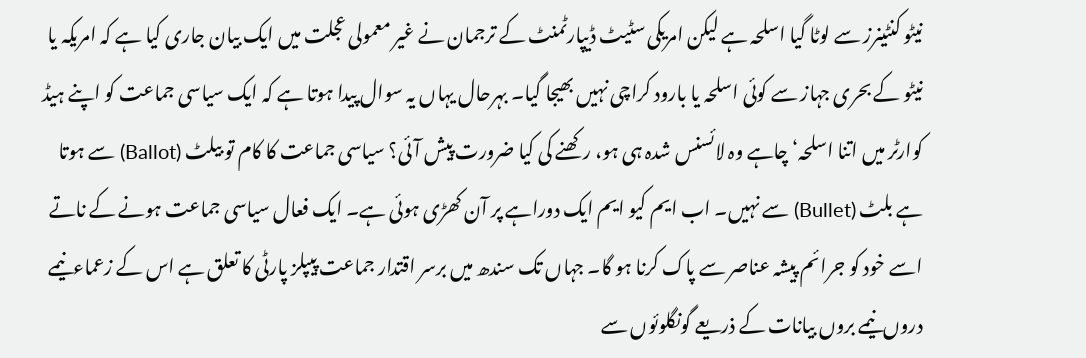نیٹو کنٹینرز سے لوٹا گیا اسلحہ ہے لیکن امریکی سٹیٹ ڈیپارٹمنٹ کے ترجمان نے غیر معمولی عجلت میں ایک بیان جاری کیا ہے کہ امریکہ یا نیٹو کے بحری جہاز سے کوئی اسلحہ یا بارود کراچی نہیں بھیجا گیا۔ بہرحال یہاں یہ سوال پیدا ہوتا ہے کہ ایک سیاسی جماعت کو اپنے ہیڈ کوارٹر میں اتنا اسلحہ‘ چاہے وہ لائسنس شدہ ہی ہو، رکھنے کی کیا ضرورت پیش آئی؟ سیاسی جماعت کا کام تو بیلٹ (Ballot) سے ہوتا ہے بلٹ (Bullet) سے نہیں۔ اب ایم کیو ایم ایک دوراہے پر آن کھڑی ہوئی ہے۔ ایک فعال سیاسی جماعت ہونے کے ناتے اسے خود کو جرائم پیشہ عناصر سے پاک کرنا ہو گا۔ جہاں تک سندھ میں برسر اقتدار جماعت پیپلز پارٹی کا تعلق ہے اس کے زعماء نیمے دروں نیمے بروں بیانات کے ذریعے گونگلوئوں سے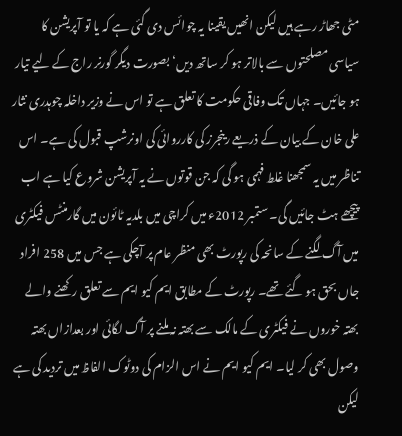مٹی جھاڑ رہے ہیں لیکن انھیں یقینا یہ چوائس دی گئی ہے کہ یا تو آپریشن کا سیاسی مصلحتوں سے بالاتر ہو کر ساتھ دیں‘ بصورت دیگر گورنر راج کے لیے تیار ہو جائیں۔ جہاں تک وفاقی حکومت کا تعلق ہے تو اس نے وزیر داخلہ چوہدری نثار علی خان کے بیان کے ذریعے رینجرز کی کارروائی کی اونرشپ قبول کی ہے۔ اس تناظر میں یہ سمجھنا غلط فہمی ہو گی کہ جن قوتوں نے یہ آپریشن شروع کیا ہے اب پیچھے ہٹ جائیں گی۔ ستمبر 2012ء میں کراچی میں بلدیہ ٹائون میں گارمنٹس فیکٹری میں آگ لگنے کے سانحہ کی رپورٹ بھی منظر عام پر آچکی ہے جس میں 258 افراد جاں بحق ہو گئے تھے۔ رپورٹ کے مطابق ایم کیو ایم سے تعلق رکھنے والے بھتہ خوروں نے فیکٹری کے مالک سے بھتہ نہ ملنے پر آگ لگائی اور بعدازاں بھتہ وصول بھی کر لیا۔ ایم کیو ایم نے اس الزام کی دوٹوک الفاظ میں تردید کی ہے لیکن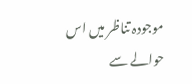موجودہ تناظر میں اس حوالے سے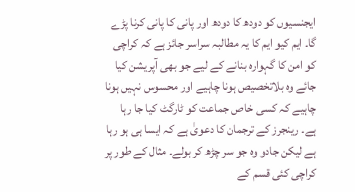ایجنسیوں کو دودھ کا دودھ اور پانی کا پانی کرنا پڑے گا۔ ایم کیو ایم کا یہ مطالبہ سراسر جائز ہے کہ کراچی کو امن کا گہوارہ بنانے کے لیے جو بھی آپریشن کیا جائے وہ بلاتخصیص ہونا چاہیے اور محسوس نہیں ہونا چاہیے کہ کسی خاص جماعت کو ٹارگٹ کیا جا رہا ہے۔ رینجرز کے ترجمان کا دعویٰ ہے کہ ایسا ہی ہو رہا ہے لیکن جادو وہ جو سر چڑھ کر بولے۔ مثال کے طور پر کراچی کئی قسم کے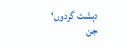دہشت گردوں‘ جن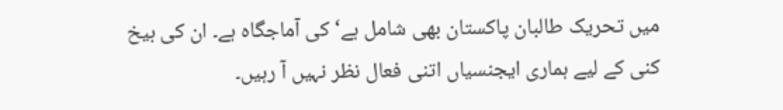میں تحریک طالبان پاکستان بھی شامل ہے‘ کی آماجگاہ ہے۔ ان کی بیخ کنی کے لیے ہماری ایجنسیاں اتنی فعال نظر نہیں آ رہیں۔